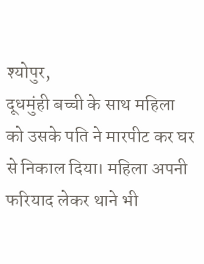श्योपुर,
दूधमुंही बच्ची के साथ महिला को उसके पति ने मारपीट कर घर से निकाल दिया। महिला अपनी फरियाद लेकर थाने भी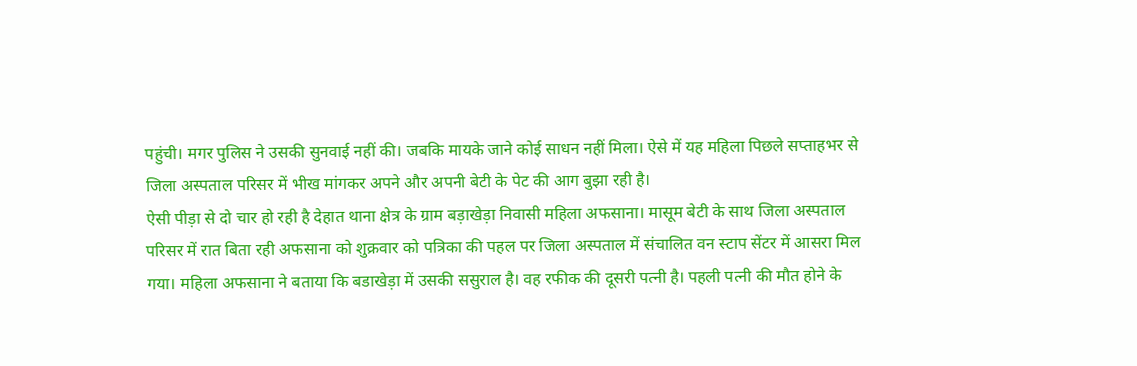पहुंची। मगर पुलिस ने उसकी सुनवाई नहीं की। जबकि मायके जाने कोई साधन नहीं मिला। ऐसे में यह महिला पिछले सप्ताहभर से जिला अस्पताल परिसर में भीख मांगकर अपने और अपनी बेटी के पेट की आग बुझा रही है।
ऐसी पीड़ा से दो चार हो रही है देहात थाना क्षेत्र के ग्राम बड़ाखेड़ा निवासी महिला अफसाना। मासूम बेटी के साथ जिला अस्पताल परिसर में रात बिता रही अफसाना को शुक्रवार को पत्रिका की पहल पर जिला अस्पताल में संचालित वन स्टाप सेंटर में आसरा मिल गया। महिला अफसाना ने बताया कि बडाखेड़ा में उसकी ससुराल है। वह रफीक की दूसरी पत्नी है। पहली पत्नी की मौत होने के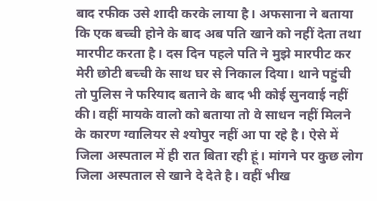बाद रफीक उसे शादी करके लाया है। अफसाना ने बताया कि एक बच्ची होने के बाद अब पति खाने को नहीं देता तथा मारपीट करता है। दस दिन पहले पति ने मुझे मारपीट कर मेरी छोटी बच्ची के साथ घर से निकाल दिया। थाने पहुंची तो पुलिस ने फरियाद बताने के बाद भी कोई सुनवाई नहीं की। वहीं मायके वालो को बताया तो वे साधन नहीं मिलने के कारण ग्वालियर से श्योपुर नहीं आ पा रहे है। ऐसे में जिला अस्पताल में ही रात बिता रही हूं। मांगने पर कुछ लोग जिला अस्पताल से खाने दे देते है। वहीं भीख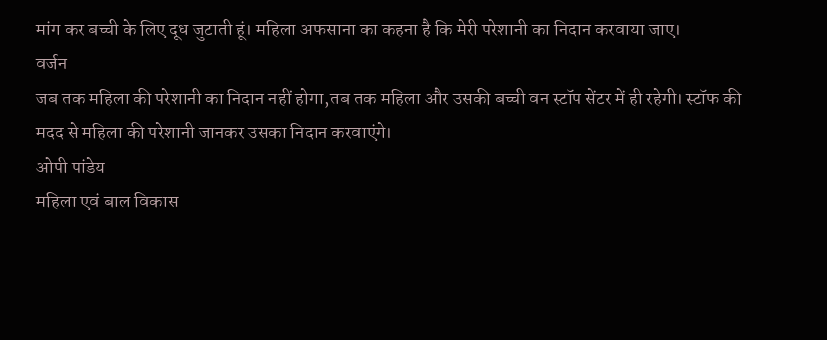मांग कर बच्ची के लिए दूध जुटाती हूं। महिला अफसाना का कहना है कि मेरी परेशानी का निदान करवाया जाए।
वर्जन
जब तक महिला की परेशानी का निदान नहीं होगा,तब तक महिला और उसकी बच्ची वन स्टॉप सेंटर में ही रहेगी। स्टॉफ की मदद से महिला की परेशानी जानकर उसका निदान करवाएंगे।
ओपी पांडेय
महिला एवं बाल विकास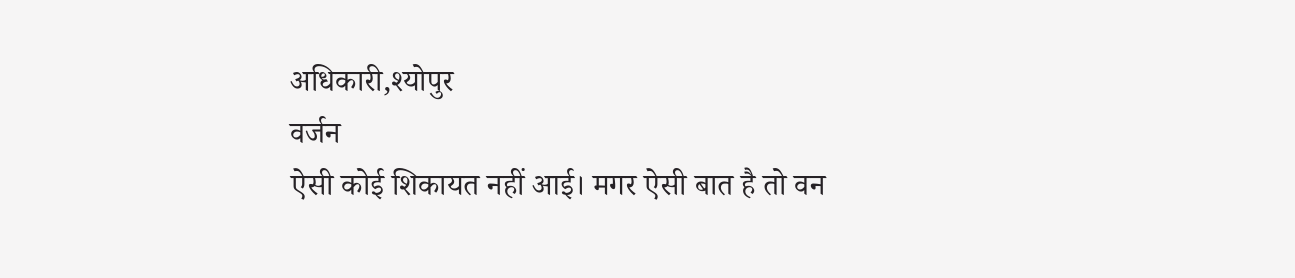अधिकारी,श्योपुर
वर्जन
ऐसी कोई शिकायत नहीं आई। मगर ऐसी बात है तो वन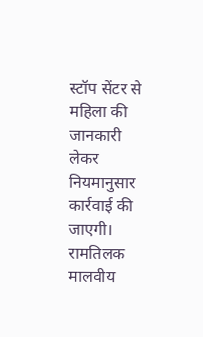स्टॉप सेंटर से महिला की जानकारी लेकर नियमानुसार कार्रवाई की जाएगी।
रामतिलक मालवीय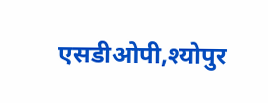एसडीओपी,श्योपुर